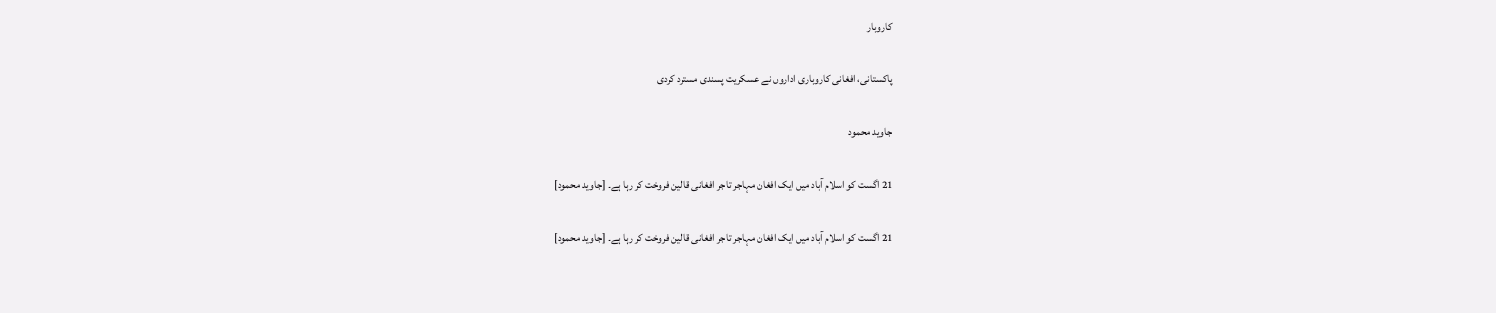کاروبار

پاکستانی، افغانی کاروباری اداروں نے عسکریت پسندی مسترد کردی

جاوید محمود

21 اگست کو اسلام آباد میں ایک افغان مہاجر تاجر افغانی قالین فروخت کر رہا ہے۔ [جاوید محمود]

21 اگست کو اسلام آباد میں ایک افغان مہاجر تاجر افغانی قالین فروخت کر رہا ہے۔ [جاوید محمود]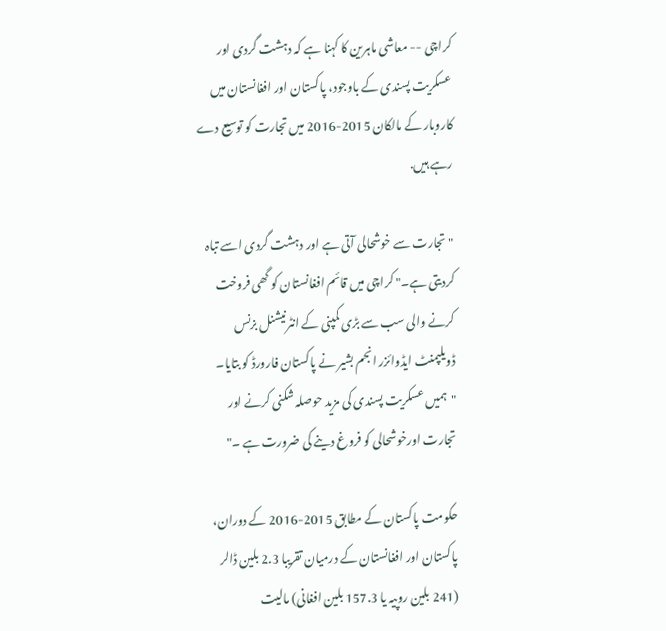کراچی -- معاشی ماہرین کا کہنا ہے کہ دہشت گردی اور عسکریت پسندی کے باوجود، پاکستان اور افغانستان میں کاروبار کے مالکان 2015-2016 میں تجارت کو توسیع دے رہے ہیں.

"تجارت سے خوشحالی آتی ہے اور دہشت گردی اسے تباہ کردیتی ہے۔" کراچی میں قائم افغانستان کو گھی فروخت کرنے والی سب سے بڑی کمپنی کے انٹرنیشنل بزنس ڈویلپمنٹ ایڈوائزر انجم بشیر نے پاکستان فارورڈ کو بتایا۔ "ہمیں عسکریت پسندی کی مزید حوصلہ شکنی کرنے اور تجارت اورخوشحالی کو فروغ دینے کی ضرورت ہے ۔"

حکومت پاکستان کے مطابق 2015-2016 کے دوران، پاکستان اور افغانستان کے درمیان تقریبا 2.3 بلین ڈالر (241 بلین روپیہ یا 157.3 بلین افغانی) مالیت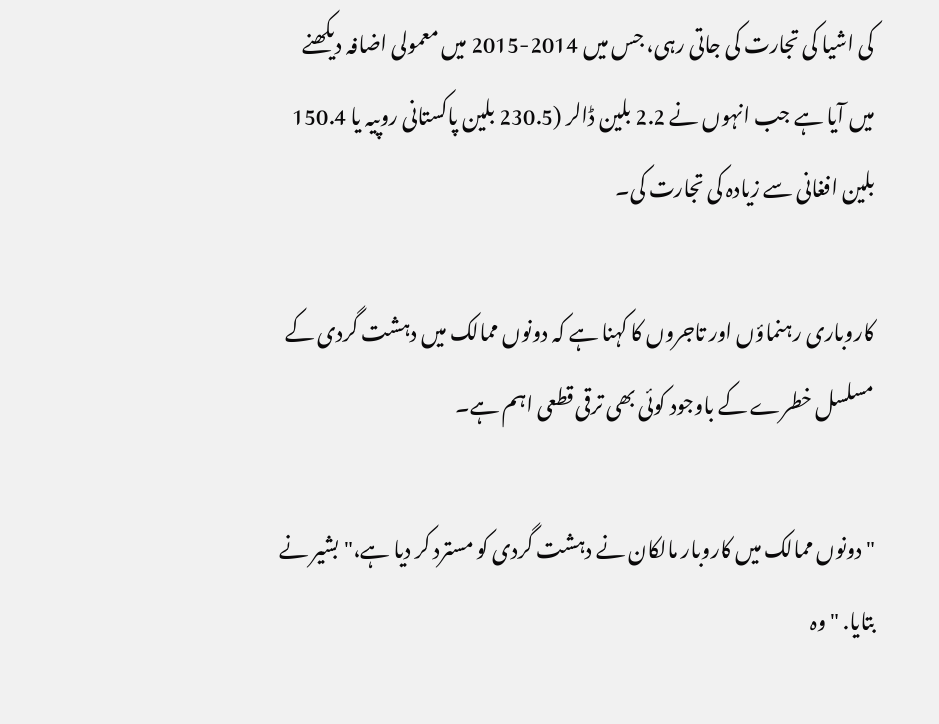کی اشیا کی تجارت کی جاتی رہی، جس میں 2014-2015 میں معمولی اضافہ دیکھنے میں آیا ہے جب انہوں نے 2.2 بلین ڈالر (230.5 بلین پاکستانی روپیہ یا 150.4 بلین افغانی سے زیادہ کی تجارت کی۔

کاروباری رہنماؤں اور تاجروں کا کہنا ہے کہ دونوں ممالک میں دہشت گردی کے مسلسل خطرے کے باوجود کوئی بھی ترقی قطعی اہم ہے۔

"دونوں ممالک میں کاروبار مالکان نے دہشت گردی کو مسترد کر دیا ہے،" بشیر نے بتایا. "وہ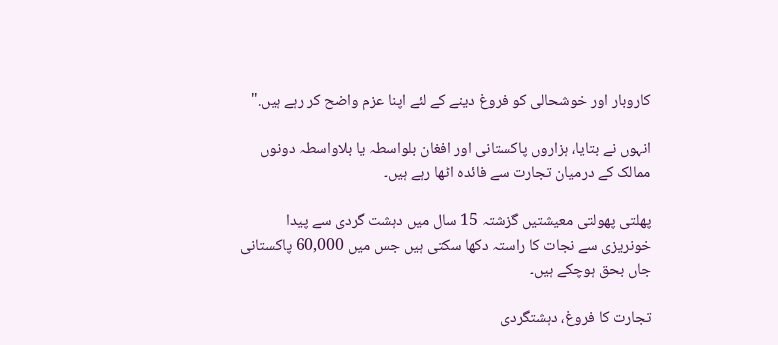کاروبار اور خوشحالی کو فروغ دینے کے لئے اپنا عزم واضح کر رہے ہیں."

انہوں نے بتایا، ہزاروں پاکستانی اور افغان بلواسطہ یا بلاواسطہ دونوں ممالک کے درمیان تجارت سے فائدہ اٹھا رہے ہیں۔

پھلتی پھولتی معیشتیں گزشتہ 15 سال میں دہشت گردی سے پیدا خونریزی سے نجات کا راستہ دکھا سکتی ہیں جس میں 60,000 پاکستانی جاں بحق ہوچکے ہیں۔

تجارت کا فروغ، دہشتگردی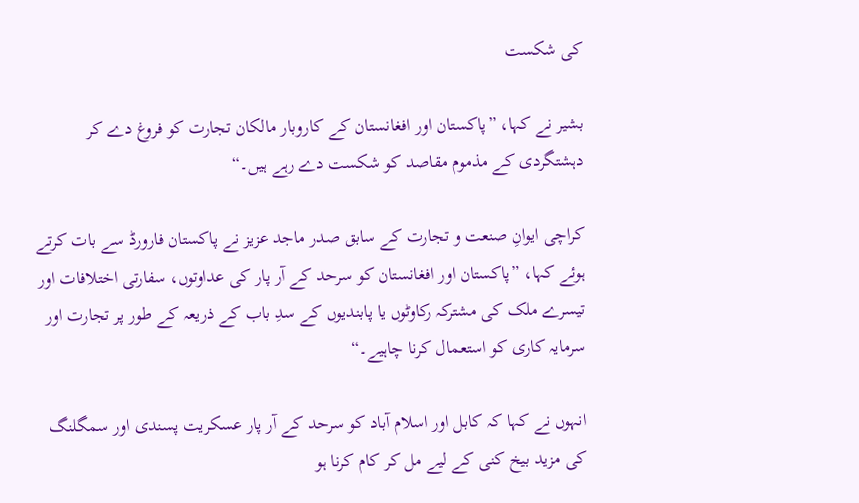کی شکست

بشیر نے کہا، ”پاکستان اور افغانستان کے کاروبار مالکان تجارت کو فروغ دے کر دہشتگردی کے مذموم مقاصد کو شکست دے رہے ہیں۔“

کراچی ایوانِ صنعت و تجارت کے سابق صدر ماجد عزیز نے پاکستان فارورڈ سے بات کرتے ہوئے کہا، ”پاکستان اور افغانستان کو سرحد کے آر پار کی عداوتوں، سفارتی اختلافات اور تیسرے ملک کی مشترکہ رکاوٹوں یا پابندیوں کے سدِ باب کے ذریعہ کے طور پر تجارت اور سرمایہ کاری کو استعمال کرنا چاہیے۔“

انہوں نے کہا کہ کابل اور اسلام آباد کو سرحد کے آر پار عسکریت پسندی اور سمگلنگ کی مزید بیخ کنی کے لیے مل کر کام کرنا ہو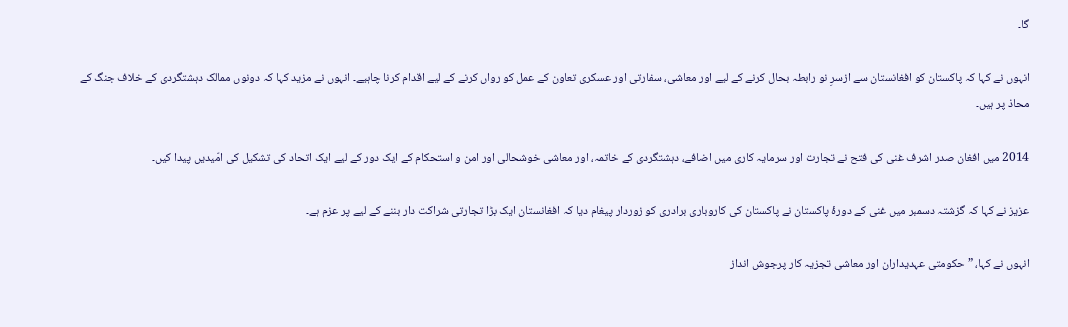گا۔

انہوں نے کہا کہ پاکستان کو افغانستان سے ازسرِ نو رابطہ بحال کرنے کے لیے اور معاشی، سفارتی اور عسکری تعاون کے عمل کو رواں کرنے کے لیے اقدام کرنا چاہیے۔ انہوں نے مزید کہا کہ دونوں ممالک دہشتگردی کے خلاف جنگ کے محاذ پر ہیں۔

2014 میں افغان صدر اشرف غنی کی فتح نے تجارت اور سرمایہ کاری میں اضافے، دہشتگردی کے خاتمہ، اور معاشی خوشحالی اور امن و استحکام کے ایک دور کے لیے ایک اتحاد کی تشکیل کی امّیدیں پیدا کیں۔

عزیز نے کہا کہ گزشتہ دسمبر میں غنی کے دورۂ پاکستان نے پاکستان کی کاروباری برادری کو زوردار پیغام دیا کہ افغانستان ایک بڑا تجارتی شراکت دار بننے کے لیے پر عزم ہے۔

انہوں نے کہا، ”حکومتی عہدیداران اور معاشی تجزیہ کار پرجوش انداز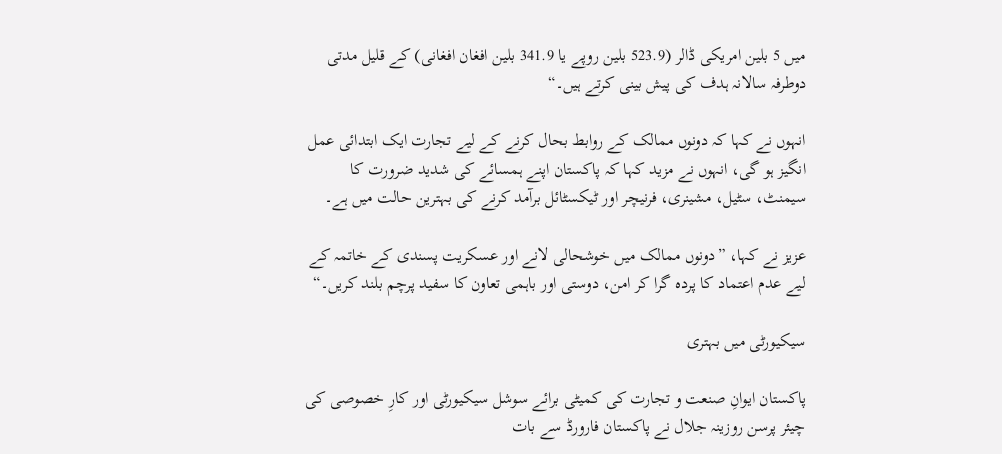میں 5 بلین امریکی ڈالر (523.9 بلین روپے یا 341.9 بلین افغان افغانی) کے قلیل مدتی دوطرفہ سالانہ ہدف کی پیش بینی کرتے ہیں۔“

انہوں نے کہا کہ دونوں ممالک کے روابط بحال کرنے کے لیے تجارت ایک ابتدائی عمل انگیز ہو گی، انہوں نے مزید کہا کہ پاکستان اپنے ہمسائے کی شدید ضرورت کا سیمنٹ، سٹیل، مشینری، فرنیچر اور ٹیکسٹائل برآمد کرنے کی بہترین حالت میں ہے۔

عزیز نے کہا، ”دونوں ممالک میں خوشحالی لانے اور عسکریت پسندی کے خاتمہ کے لیے عدم اعتماد کا پردہ گرا کر امن، دوستی اور باہمی تعاون کا سفید پرچم بلند کریں۔“

سیکیورٹی میں بہتری

پاکستان ایوانِ صنعت و تجارت کی کمیٹی برائے سوشل سیکیورٹی اور کارِ خصوصی کی چیئر پرسن روزینہ جلال نے پاکستان فارورڈ سے بات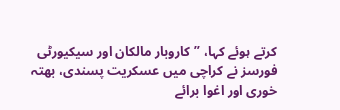کرتے ہوئے کہا، ”کاروبار مالکان اور سیکیورٹی فورسز نے کراچی میں عسکریت پسندی، بھتہ خوری اور اغوا برائے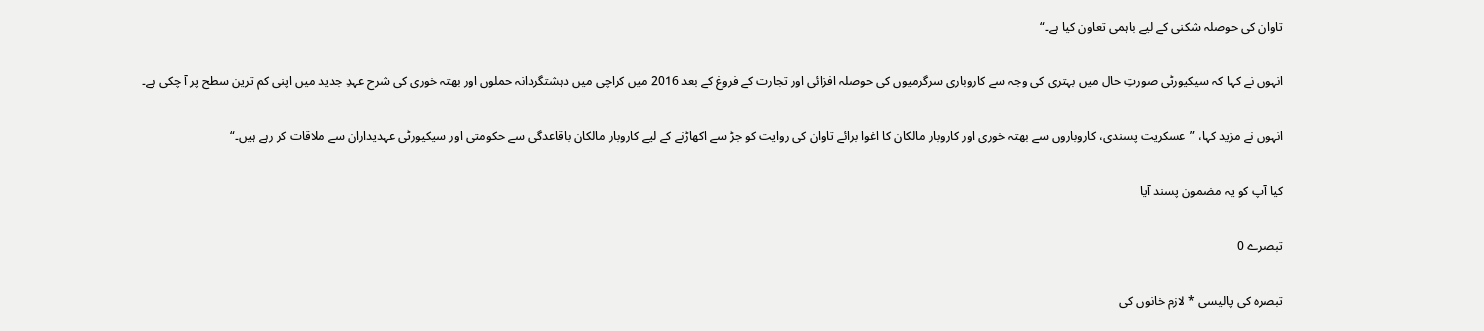تاوان کی حوصلہ شکنی کے لیے باہمی تعاون کیا ہے۔“

انہوں نے کہا کہ سیکیورٹی صورتِ حال میں بہتری کی وجہ سے کاروباری سرگرمیوں کی حوصلہ افزائی اور تجارت کے فروغ کے بعد 2016 میں کراچی میں دہشتگردانہ حملوں اور بھتہ خوری کی شرح عہدِ جدید میں اپنی کم ترین سطح پر آ چکی ہے۔

انہوں نے مزید کہا، ”عسکریت پسندی، کاروباروں سے بھتہ خوری اور کاروبار مالکان کا اغوا برائے تاوان کی روایت کو جڑ سے اکھاڑنے کے لیے کاروبار مالکان باقاعدگی سے حکومتی اور سیکیورٹی عہدیداران سے ملاقات کر رہے ہیں۔“

کیا آپ کو یہ مضمون پسند آیا

تبصرے 0

تبصرہ کی پالیسی * لازم خانوں کی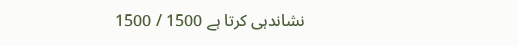نشاندہی کرتا ہے 1500 / 1500